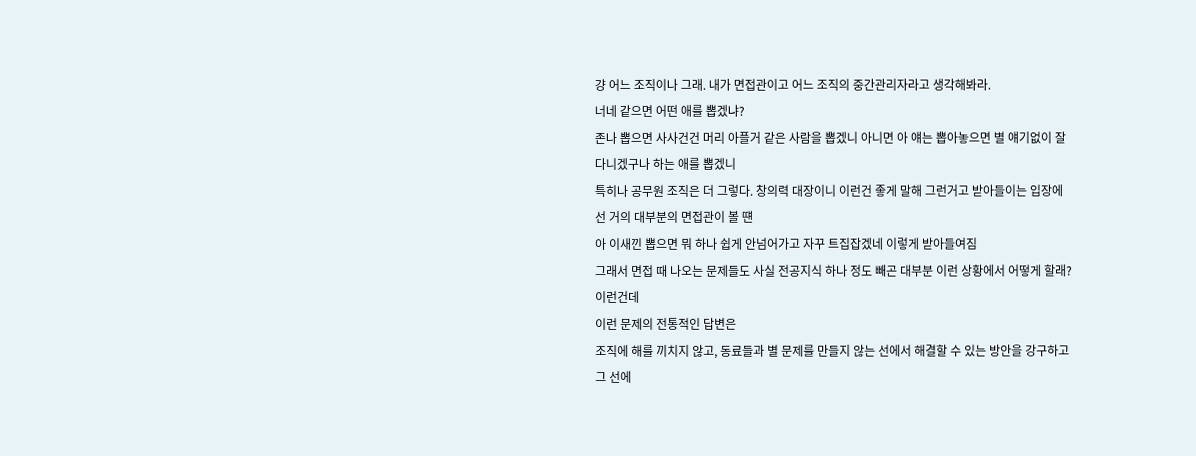걍 어느 조직이나 그래. 내가 면접관이고 어느 조직의 중간관리자라고 생각해봐라.
너네 같으면 어떤 애를 뽑겠냐?
존나 뽑으면 사사건건 머리 아플거 같은 사람을 뽑겠니 아니면 아 얘는 뽑아놓으면 별 얘기없이 잘 다니겠구나 하는 애를 뽑겠니
특히나 공무원 조직은 더 그렇다. 창의력 대장이니 이런건 좋게 말해 그런거고 받아들이는 입장에선 거의 대부분의 면접관이 볼 떈
아 이새낀 뽑으면 뭐 하나 쉽게 안넘어가고 자꾸 트집잡겠네 이렇게 받아들여짐
그래서 면접 때 나오는 문제들도 사실 전공지식 하나 정도 빼곤 대부분 이런 상황에서 어떻게 할래? 이런건데
이런 문제의 전통적인 답변은
조직에 해를 끼치지 않고, 동료들과 별 문제를 만들지 않는 선에서 해결할 수 있는 방안을 강구하고 그 선에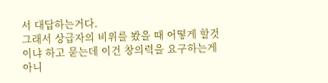서 대답하는거다.
그래서 상급자의 비위를 봤을 때 어떻게 할것이냐 하고 묻는데 이건 창의력을 요구하는게 아니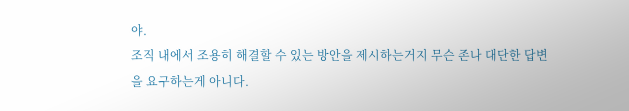야.
조직 내에서 조용히 해결할 수 있는 방안을 제시하는거지 무슨 존나 대단한 답변을 요구하는게 아니다.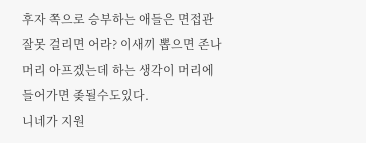후자 쪽으로 승부하는 애들은 면접관 잘못 걸리면 어라? 이새끼 뽑으면 존나 머리 아프겠는데 하는 생각이 머리에 들어가면 좆될수도있다.
니네가 지원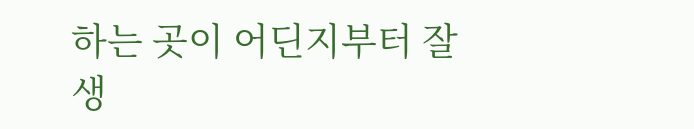하는 곳이 어딘지부터 잘 생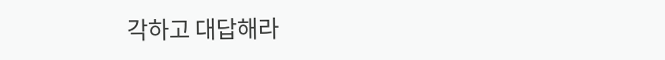각하고 대답해라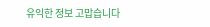유익한 정보 고맙습니다